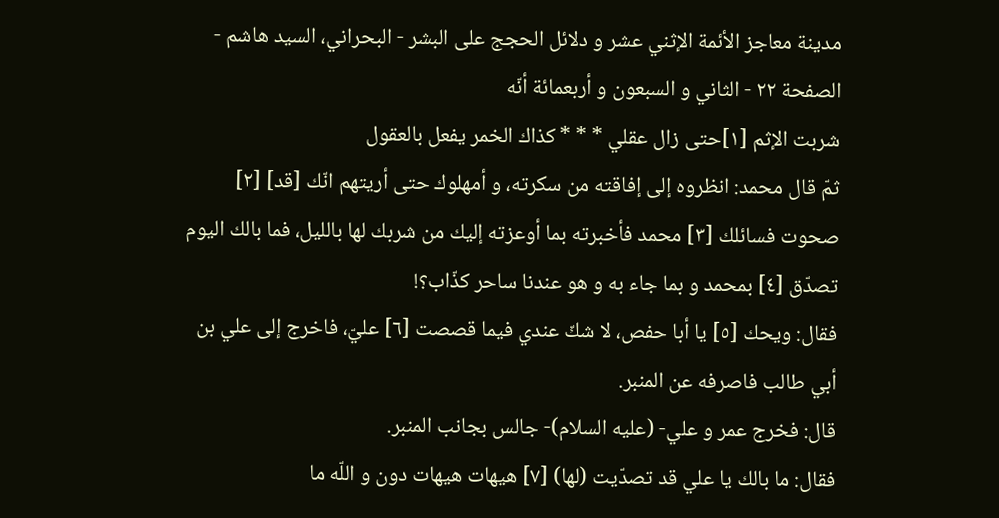مدينة معاجز الأئمة الإثني عشر و دلائل الحجج على البشر - البحراني، السيد هاشم - الصفحة ٢٢ - الثاني و السبعون و أربعمائة أنّه
شربت الإثم [١]حتى زال عقلي * * * كذاك الخمر يفعل بالعقول
ثمّ قال محمد: انظروه إلى إفاقته من سكرته، و أمهلوك حتى أريتهم انّك [قد] [٢] صحوت فسائلك [٣] محمد فأخبرته بما أوعزته إليك من شربك لها بالليل، فما بالك اليوم تصدّق [٤] بمحمد و بما جاء به و هو عندنا ساحر كذّاب؟!
فقال: ويحك [٥] يا أبا حفص، لا شكّ عندي فيما قصصت [٦] عليّ، فاخرج إلى علي بن أبي طالب فاصرفه عن المنبر.
قال: فخرج عمر و علي- (عليه السلام)- جالس بجانب المنبر.
فقال: ما بالك يا علي قد تصدّيت (لها) [٧] هيهات هيهات دون و اللّه ما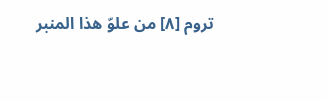تروم [٨] من علوّ هذا المنبر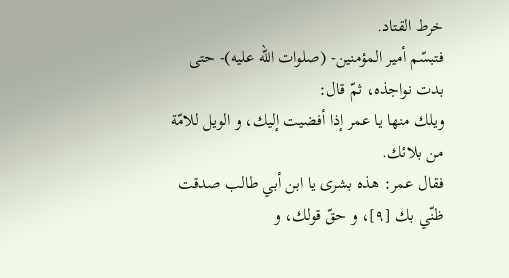خرط القتاد.
فتبسّم أمير المؤمنين- (صلوات الله عليه)- حتى بدت نواجذه، ثمّ قال:
ويلك منها يا عمر إذا أفضيت إليك، و الويل للامّة من بلائك.
فقال عمر: هذه بشرى يا ابن أبي طالب صدقت ظنّي بك [٩]، و حقّ قولك، و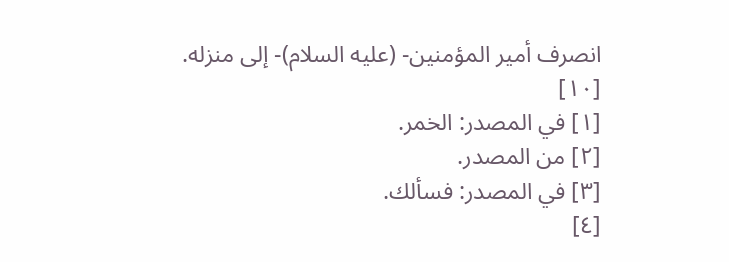انصرف أمير المؤمنين- (عليه السلام)- إلى منزله. [١٠]
[١] في المصدر: الخمر.
[٢] من المصدر.
[٣] في المصدر: فسألك.
[٤]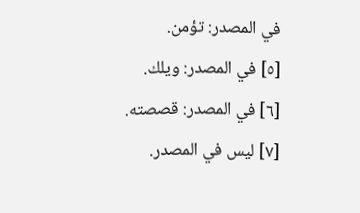في المصدر: تؤمن.
[٥] في المصدر: ويلك.
[٦] في المصدر: قصصته.
[٧] ليس في المصدر.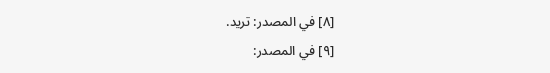[٨] في المصدر: تريد.
[٩] في المصدر: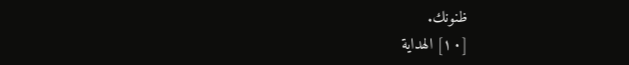ظنونك.
[١٠] الهداية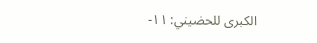الكبرى للحضيني: ١١-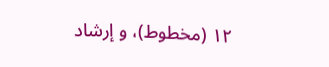١٢ (مخطوط)، و إرشاد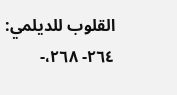القلوب للديلمي: ٢٦٤- ٢٦٨،-